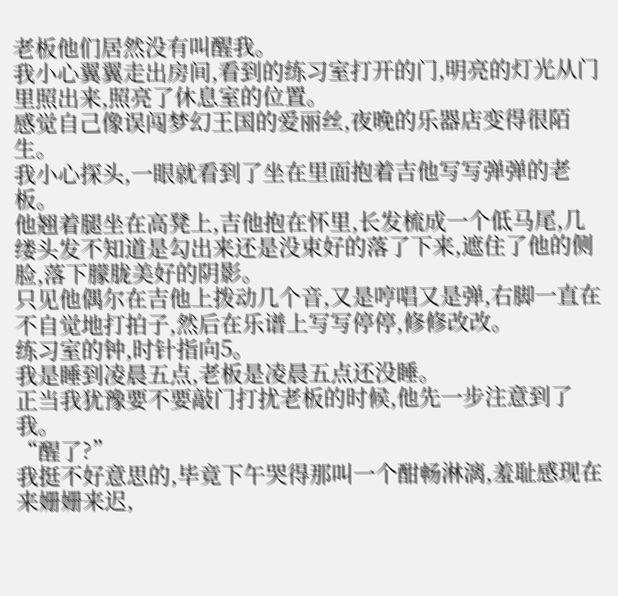老板他们居然没有叫醒我。
我小心翼翼走出房间,看到的练习室打开的门,明亮的灯光从门里照出来,照亮了休息室的位置。
感觉自己像误闯梦幻王国的爱丽丝,夜晚的乐器店变得很陌生。
我小心探头,一眼就看到了坐在里面抱着吉他写写弹弹的老板。
他翘着腿坐在高凳上,吉他抱在怀里,长发梳成一个低马尾,几缕头发不知道是勾出来还是没束好的落了下来,遮住了他的侧脸,落下朦胧美好的阴影。
只见他偶尔在吉他上拨动几个音,又是哼唱又是弹,右脚一直在不自觉地打拍子,然后在乐谱上写写停停,修修改改。
练习室的钟,时针指向5。
我是睡到凌晨五点,老板是凌晨五点还没睡。
正当我犹豫要不要敲门打扰老板的时候,他先一步注意到了我。
“醒了?”
我挺不好意思的,毕竟下午哭得那叫一个酣畅淋漓,羞耻感现在来姗姗来迟,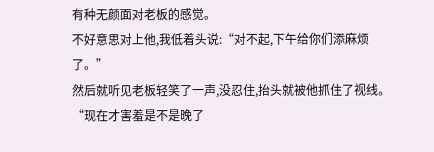有种无颜面对老板的感觉。
不好意思对上他,我低着头说:“对不起,下午给你们添麻烦了。”
然后就听见老板轻笑了一声,没忍住,抬头就被他抓住了视线。
“现在才害羞是不是晚了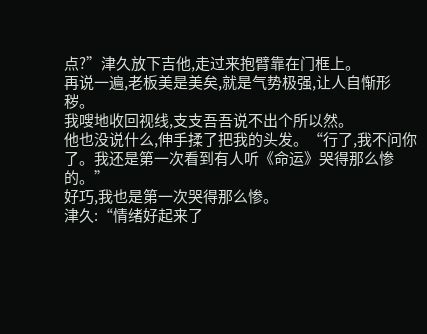点?”津久放下吉他,走过来抱臂靠在门框上。
再说一遍,老板美是美矣,就是气势极强,让人自惭形秽。
我嗖地收回视线,支支吾吾说不出个所以然。
他也没说什么,伸手揉了把我的头发。“行了,我不问你了。我还是第一次看到有人听《命运》哭得那么惨的。”
好巧,我也是第一次哭得那么惨。
津久:“情绪好起来了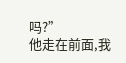吗?”
他走在前面,我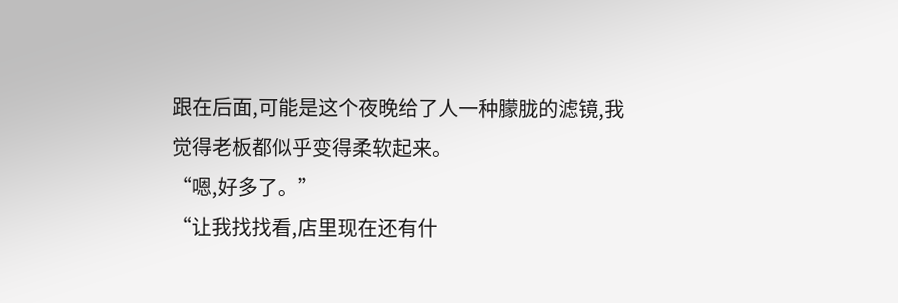跟在后面,可能是这个夜晚给了人一种朦胧的滤镜,我觉得老板都似乎变得柔软起来。
“嗯,好多了。”
“让我找找看,店里现在还有什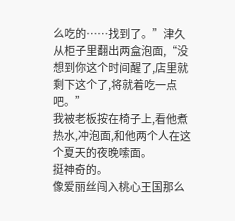么吃的……找到了。”津久从柜子里翻出两盒泡面,“没想到你这个时间醒了,店里就剩下这个了,将就着吃一点吧。”
我被老板按在椅子上,看他煮热水,冲泡面,和他两个人在这个夏天的夜晚嗦面。
挺神奇的。
像爱丽丝闯入桃心王国那么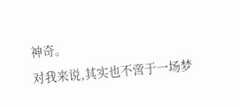神奇。
对我来说,其实也不啻于一场梦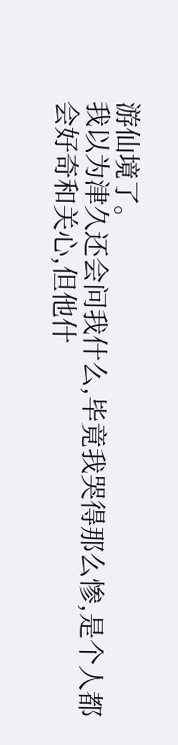游仙境了。
我以为津久还会问我什么,毕竟我哭得那么惨,是个人都会好奇和关心,但他什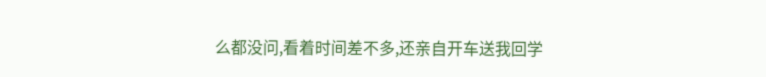么都没问,看着时间差不多,还亲自开车送我回学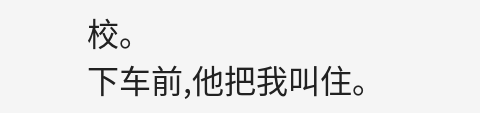校。
下车前,他把我叫住。